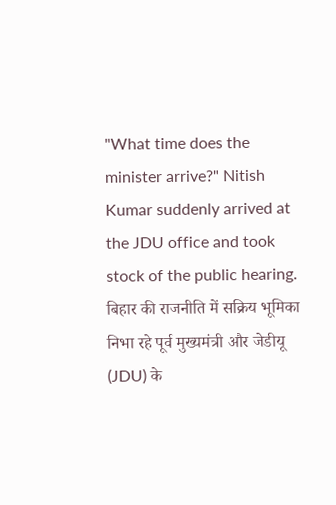"What time does the minister arrive?" Nitish Kumar suddenly arrived at the JDU office and took stock of the public hearing.
बिहार की राजनीति में सक्रिय भूमिका निभा रहे पूर्व मुख्यमंत्री और जेडीयू (JDU) के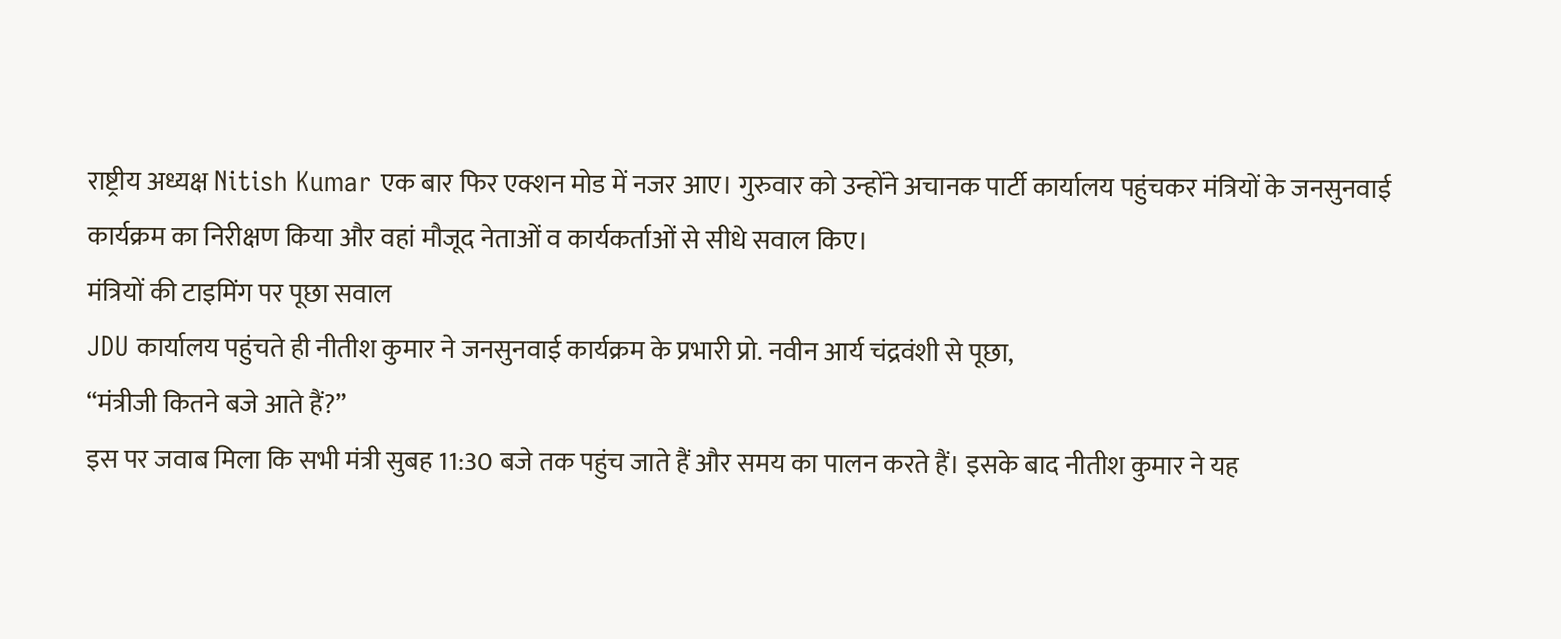राष्ट्रीय अध्यक्ष Nitish Kumar एक बार फिर एक्शन मोड में नजर आए। गुरुवार को उन्होंने अचानक पार्टी कार्यालय पहुंचकर मंत्रियों के जनसुनवाई कार्यक्रम का निरीक्षण किया और वहां मौजूद नेताओं व कार्यकर्ताओं से सीधे सवाल किए।
मंत्रियों की टाइमिंग पर पूछा सवाल
JDU कार्यालय पहुंचते ही नीतीश कुमार ने जनसुनवाई कार्यक्रम के प्रभारी प्रो. नवीन आर्य चंद्रवंशी से पूछा,
“मंत्रीजी कितने बजे आते हैं?”
इस पर जवाब मिला कि सभी मंत्री सुबह 11:30 बजे तक पहुंच जाते हैं और समय का पालन करते हैं। इसके बाद नीतीश कुमार ने यह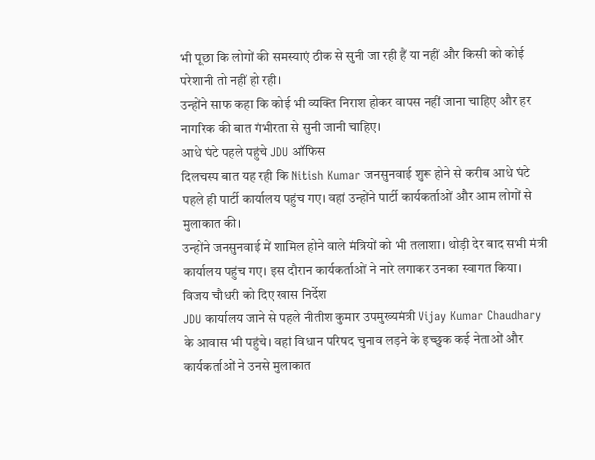भी पूछा कि लोगों की समस्याएं ठीक से सुनी जा रही हैं या नहीं और किसी को कोई परेशानी तो नहीं हो रही।
उन्होंने साफ कहा कि कोई भी व्यक्ति निराश होकर वापस नहीं जाना चाहिए और हर नागरिक की बात गंभीरता से सुनी जानी चाहिए।
आधे घंटे पहले पहुंचे JDU ऑफिस
दिलचस्प बात यह रही कि Nitish Kumar जनसुनवाई शुरू होने से करीब आधे घंटे पहले ही पार्टी कार्यालय पहुंच गए। वहां उन्होंने पार्टी कार्यकर्ताओं और आम लोगों से मुलाकात की।
उन्होंने जनसुनवाई में शामिल होने वाले मंत्रियों को भी तलाशा। थोड़ी देर बाद सभी मंत्री कार्यालय पहुंच गए। इस दौरान कार्यकर्ताओं ने नारे लगाकर उनका स्वागत किया।
विजय चौधरी को दिए खास निर्देश
JDU कार्यालय जाने से पहले नीतीश कुमार उपमुख्यमंत्री Vijay Kumar Chaudhary के आवास भी पहुंचे। वहां विधान परिषद चुनाव लड़ने के इच्छुक कई नेताओं और कार्यकर्ताओं ने उनसे मुलाकात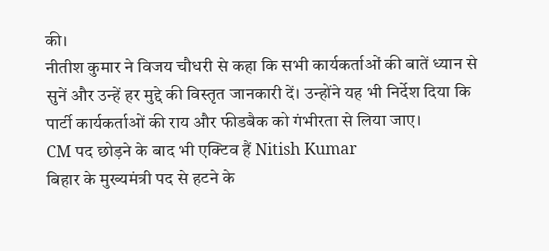की।
नीतीश कुमार ने विजय चौधरी से कहा कि सभी कार्यकर्ताओं की बातें ध्यान से सुनें और उन्हें हर मुद्दे की विस्तृत जानकारी दें। उन्होंने यह भी निर्देश दिया कि पार्टी कार्यकर्ताओं की राय और फीडबैक को गंभीरता से लिया जाए।
CM पद छोड़ने के बाद भी एक्टिव हैं Nitish Kumar
बिहार के मुख्यमंत्री पद से हटने के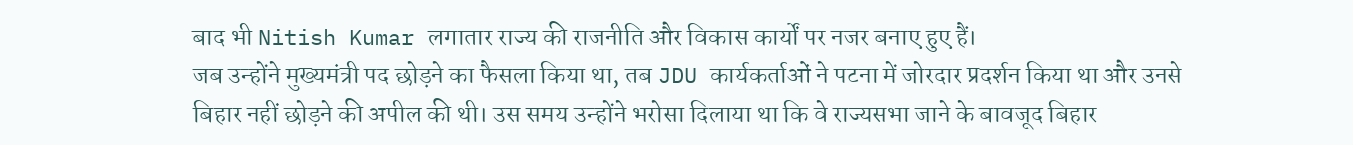बाद भी Nitish Kumar लगातार राज्य की राजनीति और विकास कार्यों पर नजर बनाए हुए हैं।
जब उन्होंने मुख्यमंत्री पद छोड़ने का फैसला किया था, तब JDU कार्यकर्ताओं ने पटना में जोरदार प्रदर्शन किया था और उनसे बिहार नहीं छोड़ने की अपील की थी। उस समय उन्होंने भरोसा दिलाया था कि वे राज्यसभा जाने के बावजूद बिहार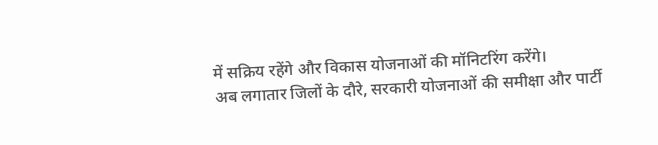में सक्रिय रहेंगे और विकास योजनाओं की मॉनिटरिंग करेंगे।
अब लगातार जिलों के दौरे, सरकारी योजनाओं की समीक्षा और पार्टी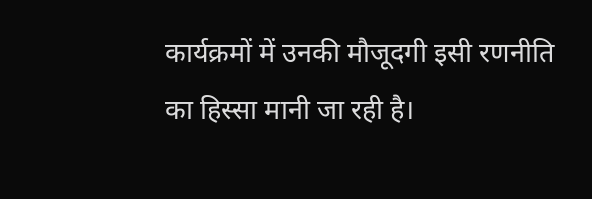कार्यक्रमों में उनकी मौजूदगी इसी रणनीति का हिस्सा मानी जा रही है।